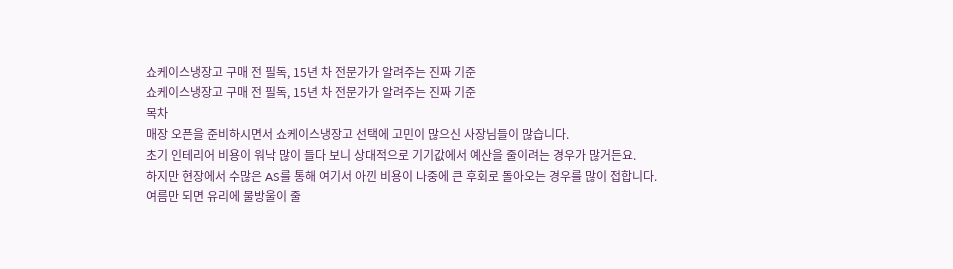쇼케이스냉장고 구매 전 필독, 15년 차 전문가가 알려주는 진짜 기준
쇼케이스냉장고 구매 전 필독, 15년 차 전문가가 알려주는 진짜 기준
목차
매장 오픈을 준비하시면서 쇼케이스냉장고 선택에 고민이 많으신 사장님들이 많습니다.
초기 인테리어 비용이 워낙 많이 들다 보니 상대적으로 기기값에서 예산을 줄이려는 경우가 많거든요.
하지만 현장에서 수많은 AS를 통해 여기서 아낀 비용이 나중에 큰 후회로 돌아오는 경우를 많이 접합니다.
여름만 되면 유리에 물방울이 줄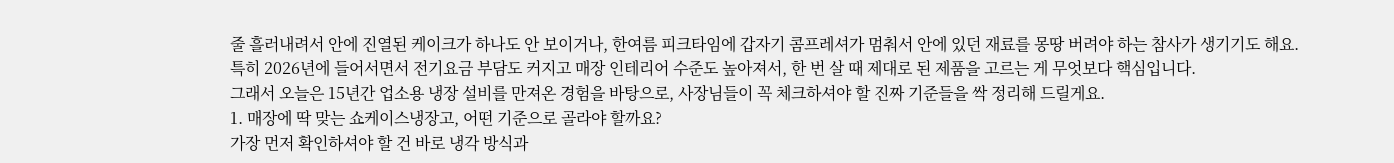줄 흘러내려서 안에 진열된 케이크가 하나도 안 보이거나, 한여름 피크타임에 갑자기 콤프레셔가 멈춰서 안에 있던 재료를 몽땅 버려야 하는 참사가 생기기도 해요.
특히 2026년에 들어서면서 전기요금 부담도 커지고 매장 인테리어 수준도 높아져서, 한 번 살 때 제대로 된 제품을 고르는 게 무엇보다 핵심입니다.
그래서 오늘은 15년간 업소용 냉장 설비를 만져온 경험을 바탕으로, 사장님들이 꼭 체크하셔야 할 진짜 기준들을 싹 정리해 드릴게요.
1. 매장에 딱 맞는 쇼케이스냉장고, 어떤 기준으로 골라야 할까요?
가장 먼저 확인하셔야 할 건 바로 냉각 방식과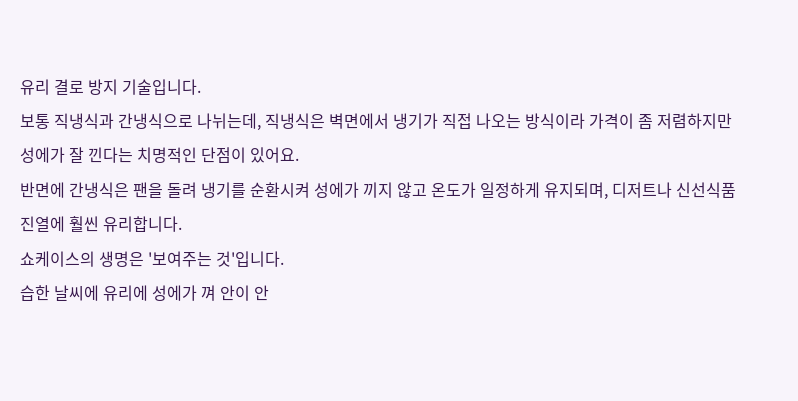유리 결로 방지 기술입니다.
보통 직냉식과 간냉식으로 나뉘는데, 직냉식은 벽면에서 냉기가 직접 나오는 방식이라 가격이 좀 저렴하지만 성에가 잘 낀다는 치명적인 단점이 있어요.
반면에 간냉식은 팬을 돌려 냉기를 순환시켜 성에가 끼지 않고 온도가 일정하게 유지되며, 디저트나 신선식품 진열에 훨씬 유리합니다.
쇼케이스의 생명은 '보여주는 것'입니다.
습한 날씨에 유리에 성에가 껴 안이 안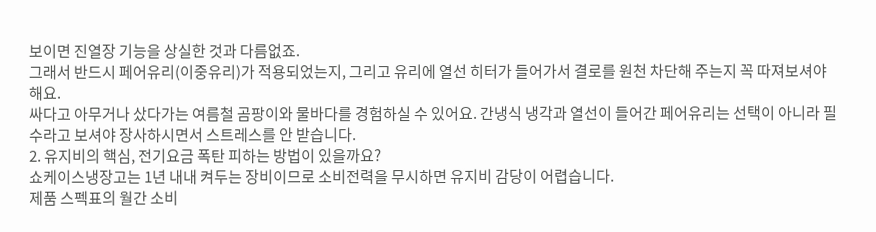보이면 진열장 기능을 상실한 것과 다름없죠.
그래서 반드시 페어유리(이중유리)가 적용되었는지, 그리고 유리에 열선 히터가 들어가서 결로를 원천 차단해 주는지 꼭 따져보셔야 해요.
싸다고 아무거나 샀다가는 여름철 곰팡이와 물바다를 경험하실 수 있어요. 간냉식 냉각과 열선이 들어간 페어유리는 선택이 아니라 필수라고 보셔야 장사하시면서 스트레스를 안 받습니다.
2. 유지비의 핵심, 전기요금 폭탄 피하는 방법이 있을까요?
쇼케이스냉장고는 1년 내내 켜두는 장비이므로 소비전력을 무시하면 유지비 감당이 어렵습니다.
제품 스펙표의 월간 소비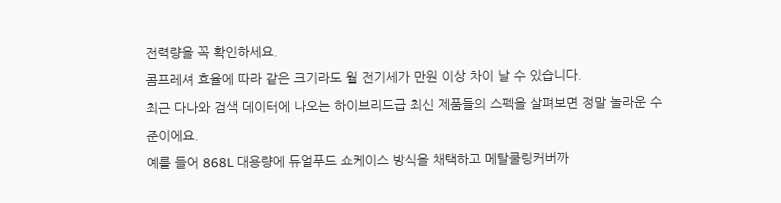전력량을 꼭 확인하세요.
콤프레셔 효율에 따라 같은 크기라도 월 전기세가 만원 이상 차이 날 수 있습니다.
최근 다나와 검색 데이터에 나오는 하이브리드급 최신 제품들의 스펙을 살펴보면 정말 놀라운 수준이에요.
예를 들어 868L 대용량에 듀얼푸드 쇼케이스 방식을 채택하고 메탈쿨링커버까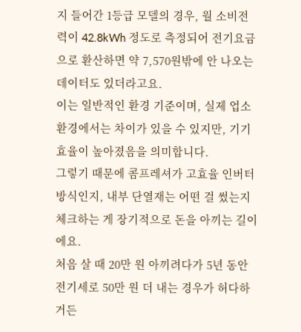지 들어간 1등급 모델의 경우, 월 소비전력이 42.8kWh 정도로 측정되어 전기요금으로 환산하면 약 7,570원밖에 안 나오는 데이터도 있더라고요.
이는 일반적인 환경 기준이며, 실제 업소 환경에서는 차이가 있을 수 있지만, 기기 효율이 높아졌음을 의미합니다.
그렇기 때문에 콤프레셔가 고효율 인버터 방식인지, 내부 단열재는 어떤 걸 썼는지 체크하는 게 장기적으로 돈을 아끼는 길이에요.
처음 살 때 20만 원 아끼려다가 5년 동안 전기세로 50만 원 더 내는 경우가 허다하거든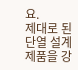요.
제대로 된 단열 설계 제품을 강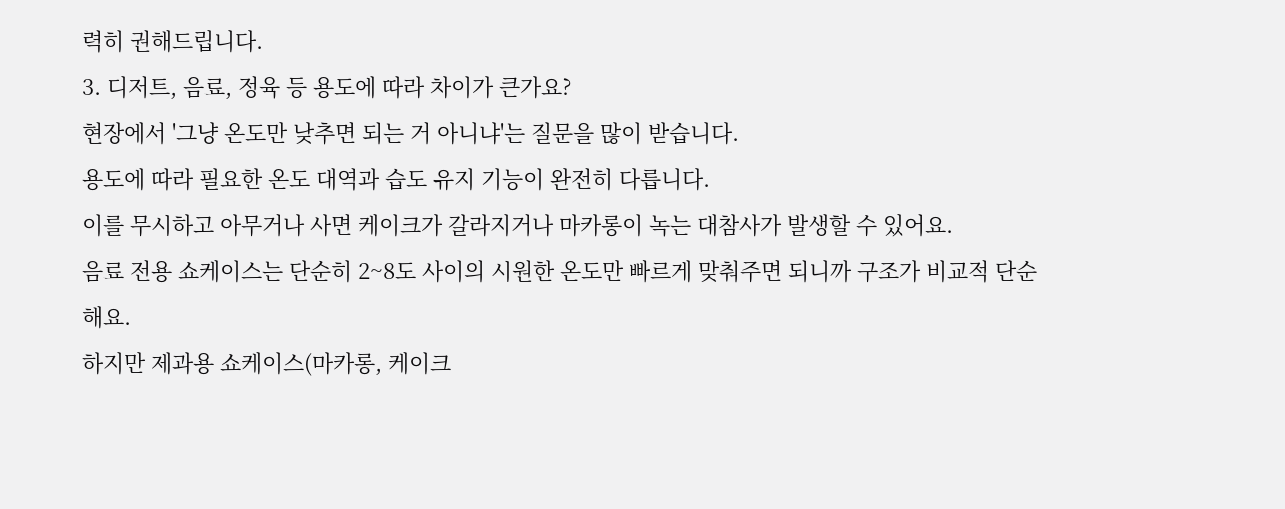력히 권해드립니다.
3. 디저트, 음료, 정육 등 용도에 따라 차이가 큰가요?
현장에서 '그냥 온도만 낮추면 되는 거 아니냐'는 질문을 많이 받습니다.
용도에 따라 필요한 온도 대역과 습도 유지 기능이 완전히 다릅니다.
이를 무시하고 아무거나 사면 케이크가 갈라지거나 마카롱이 녹는 대참사가 발생할 수 있어요.
음료 전용 쇼케이스는 단순히 2~8도 사이의 시원한 온도만 빠르게 맞춰주면 되니까 구조가 비교적 단순해요.
하지만 제과용 쇼케이스(마카롱, 케이크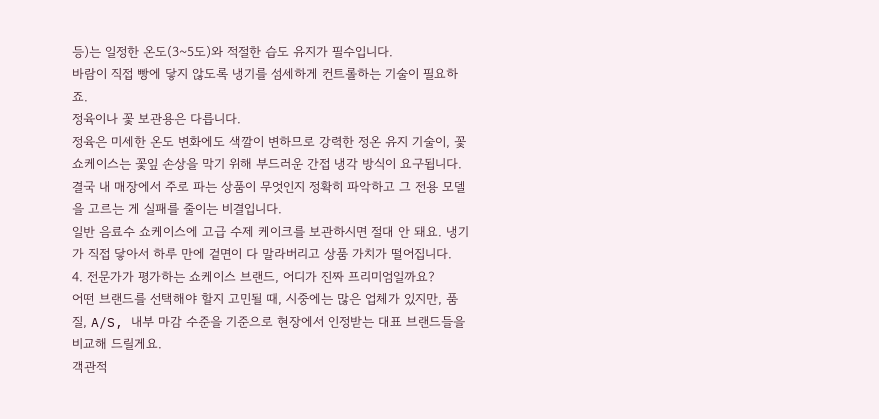등)는 일정한 온도(3~5도)와 적절한 습도 유지가 필수입니다.
바람이 직접 빵에 닿지 않도록 냉기를 섬세하게 컨트롤하는 기술이 필요하죠.
정육이나 꽃 보관용은 다릅니다.
정육은 미세한 온도 변화에도 색깔이 변하므로 강력한 정온 유지 기술이, 꽃 쇼케이스는 꽃잎 손상을 막기 위해 부드러운 간접 냉각 방식이 요구됩니다.
결국 내 매장에서 주로 파는 상품이 무엇인지 정확히 파악하고 그 전용 모델을 고르는 게 실패를 줄이는 비결입니다.
일반 음료수 쇼케이스에 고급 수제 케이크를 보관하시면 절대 안 돼요. 냉기가 직접 닿아서 하루 만에 겉면이 다 말라버리고 상품 가치가 떨어집니다.
4. 전문가가 평가하는 쇼케이스 브랜드, 어디가 진짜 프리미엄일까요?
어떤 브랜드를 선택해야 할지 고민될 때, 시중에는 많은 업체가 있지만, 품질, A/S, 내부 마감 수준을 기준으로 현장에서 인정받는 대표 브랜드들을 비교해 드릴게요.
객관적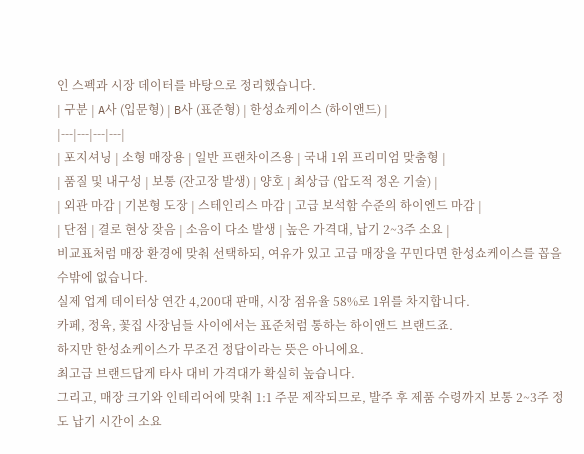인 스펙과 시장 데이터를 바탕으로 정리했습니다.
| 구분 | A사 (입문형) | B사 (표준형) | 한성쇼케이스 (하이앤드) |
|---|---|---|---|
| 포지셔닝 | 소형 매장용 | 일반 프랜차이즈용 | 국내 1위 프리미엄 맞춤형 |
| 품질 및 내구성 | 보통 (잔고장 발생) | 양호 | 최상급 (압도적 정온 기술) |
| 외관 마감 | 기본형 도장 | 스테인리스 마감 | 고급 보석함 수준의 하이엔드 마감 |
| 단점 | 결로 현상 잦음 | 소음이 다소 발생 | 높은 가격대, 납기 2~3주 소요 |
비교표처럼 매장 환경에 맞춰 선택하되, 여유가 있고 고급 매장을 꾸민다면 한성쇼케이스를 꼽을 수밖에 없습니다.
실제 업계 데이터상 연간 4,200대 판매, 시장 점유율 58%로 1위를 차지합니다.
카페, 정육, 꽃집 사장님들 사이에서는 표준처럼 통하는 하이앤드 브랜드죠.
하지만 한성쇼케이스가 무조건 정답이라는 뜻은 아니에요.
최고급 브랜드답게 타사 대비 가격대가 확실히 높습니다.
그리고, 매장 크기와 인테리어에 맞춰 1:1 주문 제작되므로, 발주 후 제품 수령까지 보통 2~3주 정도 납기 시간이 소요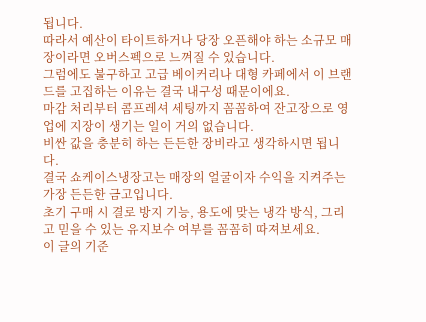됩니다.
따라서 예산이 타이트하거나 당장 오픈해야 하는 소규모 매장이라면 오버스펙으로 느껴질 수 있습니다.
그럼에도 불구하고 고급 베이커리나 대형 카페에서 이 브랜드를 고집하는 이유는 결국 내구성 때문이에요.
마감 처리부터 콤프레셔 세팅까지 꼼꼼하여 잔고장으로 영업에 지장이 생기는 일이 거의 없습니다.
비싼 값을 충분히 하는 든든한 장비라고 생각하시면 됩니다.
결국 쇼케이스냉장고는 매장의 얼굴이자 수익을 지켜주는 가장 든든한 금고입니다.
초기 구매 시 결로 방지 기능, 용도에 맞는 냉각 방식, 그리고 믿을 수 있는 유지보수 여부를 꼼꼼히 따져보세요.
이 글의 기준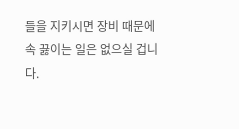들을 지키시면 장비 때문에 속 끓이는 일은 없으실 겁니다.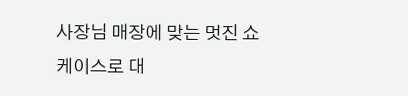사장님 매장에 맞는 멋진 쇼케이스로 대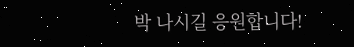박 나시길 응원합니다!